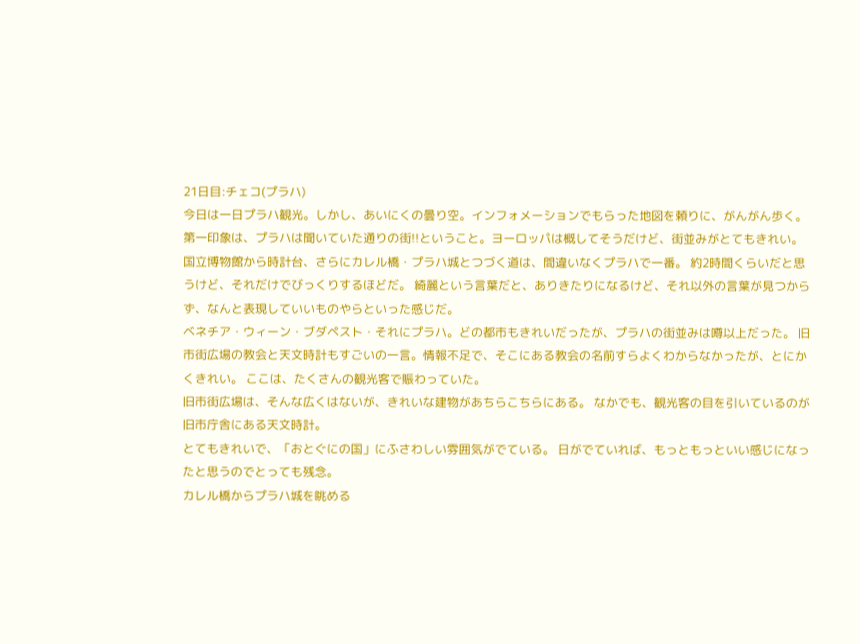21日目:チェコ(プラハ)
今日は一日プラハ観光。しかし、あいにくの曇り空。インフォメーションでもらった地図を頼りに、がんがん歩く。
第一印象は、プラハは聞いていた通りの街!!ということ。ヨーロッパは概してそうだけど、街並みがとてもきれい。
国立博物館から時計台、さらにカレル橋・プラハ城とつづく道は、間違いなくプラハで一番。 約2時間くらいだと思うけど、それだけでびっくりするほどだ。 綺麗という言葉だと、ありきたりになるけど、それ以外の言葉が見つからず、なんと表現していいものやらといった感じだ。
ベネチア・ウィーン・ブダペスト・それにプラハ。どの都市もきれいだったが、プラハの街並みは噂以上だった。 旧市街広場の教会と天文時計もすごいの一言。情報不足で、そこにある教会の名前すらよくわからなかったが、とにかくきれい。 ここは、たくさんの観光客で賑わっていた。
旧市街広場は、そんな広くはないが、きれいな建物があちらこちらにある。 なかでも、観光客の目を引いているのが旧市庁舎にある天文時計。
とてもきれいで、「おとぐにの国」にふさわしい雰囲気がでている。 日がでていれば、もっともっといい感じになったと思うのでとっても残念。
カレル橋からプラハ城を眺める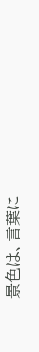景色は、言葉に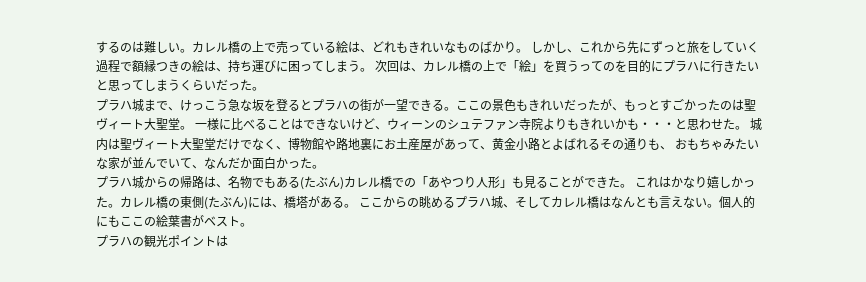するのは難しい。カレル橋の上で売っている絵は、どれもきれいなものばかり。 しかし、これから先にずっと旅をしていく過程で額縁つきの絵は、持ち運びに困ってしまう。 次回は、カレル橋の上で「絵」を買うってのを目的にプラハに行きたいと思ってしまうくらいだった。
プラハ城まで、けっこう急な坂を登るとプラハの街が一望できる。ここの景色もきれいだったが、もっとすごかったのは聖ヴィート大聖堂。 一様に比べることはできないけど、ウィーンのシュテファン寺院よりもきれいかも・・・と思わせた。 城内は聖ヴィート大聖堂だけでなく、博物館や路地裏にお土産屋があって、黄金小路とよばれるその通りも、 おもちゃみたいな家が並んでいて、なんだか面白かった。
プラハ城からの帰路は、名物でもある(たぶん)カレル橋での「あやつり人形」も見ることができた。 これはかなり嬉しかった。カレル橋の東側(たぶん)には、橋塔がある。 ここからの眺めるプラハ城、そしてカレル橋はなんとも言えない。個人的にもここの絵葉書がベスト。
プラハの観光ポイントは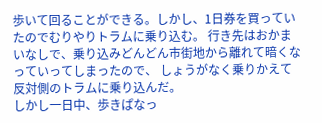歩いて回ることができる。しかし、1日券を買っていたのでむりやりトラムに乗り込む。 行き先はおかまいなしで、乗り込みどんどん市街地から離れて暗くなっていってしまったので、 しょうがなく乗りかえて反対側のトラムに乗り込んだ。
しかし一日中、歩きぱなっ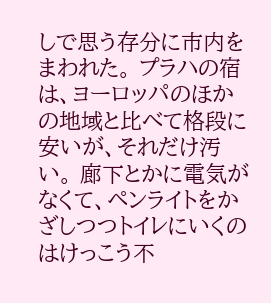しで思う存分に市内をまわれた。 プラハの宿は、ヨーロッパのほかの地域と比べて格段に安いが、それだけ汚い。 廊下とかに電気がなくて、ペンライトをかざしつつトイレにいくのはけっこう不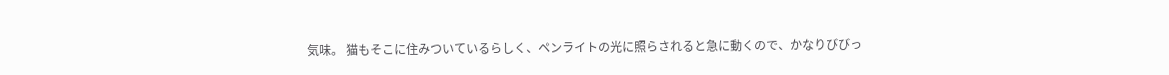気味。 猫もそこに住みついているらしく、ペンライトの光に照らされると急に動くので、かなりびびっ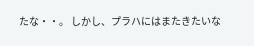たな・・。 しかし、プラハにはまたきたいな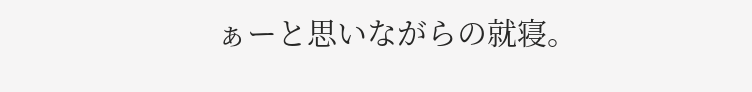ぁーと思いながらの就寝。